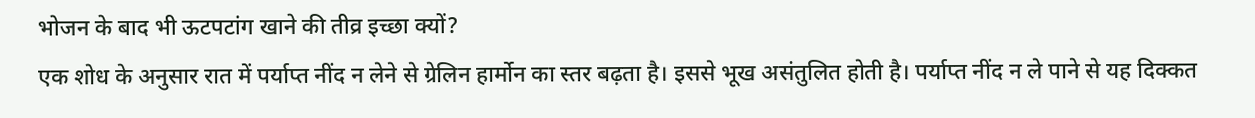भोजन के बाद भी ऊटपटांग खाने की तीव्र इच्छा क्यों?
एक शोध के अनुसार रात में पर्याप्त नींद न लेने से ग्रेलिन हार्मोन का स्तर बढ़ता है। इससे भूख असंतुलित होती है। पर्याप्त नींद न ले पाने से यह दिक्कत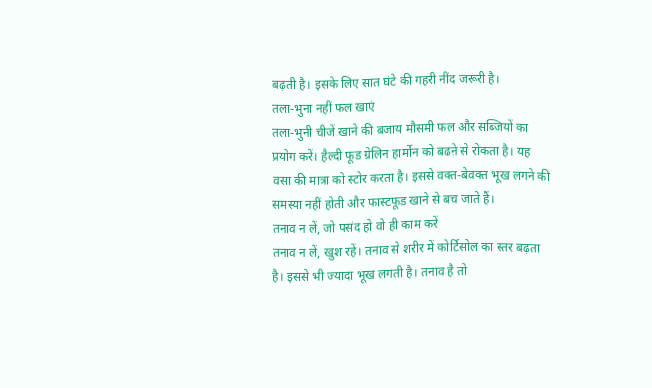बढ़ती है। इसके लिए सात घंटे की गहरी नींद जरूरी है।
तला-भुना नहीं फल खाएं
तला-भुनी चीजें खाने की बजाय मौसमी फल और सब्जियों का प्रयोग करें। हैल्दी फूड ग्रेलिन हार्मोन को बढऩे से रोकता है। यह वसा की मात्रा को स्टोर करता है। इससे वक्त-बेवक्त भूख लगने की समस्या नहीं होती और फास्टफूड खाने से बच जाते हैं।
तनाव न लें, जो पसंद हो वो ही काम करें
तनाव न लें, खुश रहें। तनाव से शरीर में कोर्टिसोल का स्तर बढ़ता है। इससे भी ज्यादा भूख लगती है। तनाव है तो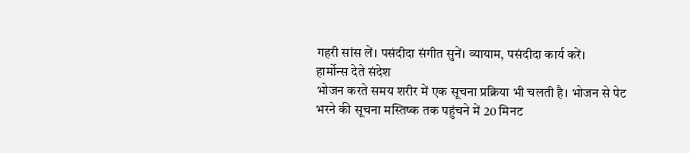गहरी सांस लें। पसंदीदा संगीत सुनें। व्यायाम, पसंदीदा कार्य करें।
हार्मोन्स देते संदेश
भोजन करते समय शरीर में एक सूचना प्रक्रिया भी चलती है। भोजन से पेट भरने की सूचना मस्तिष्क तक पहुंचने में 20 मिनट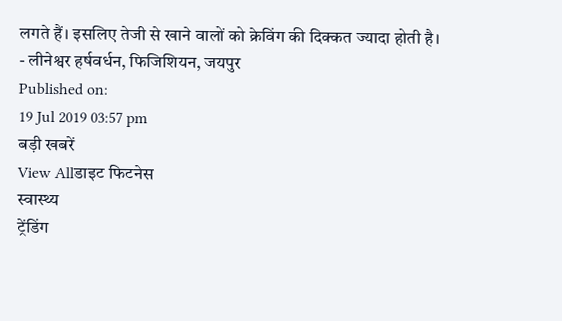लगते हैं। इसलिए तेजी से खाने वालों को क्रेविंग की दिक्कत ज्यादा होती है।
- लीनेश्वर हर्षवर्धन, फिजिशियन, जयपुर
Published on:
19 Jul 2019 03:57 pm
बड़ी खबरें
View Allडाइट फिटनेस
स्वास्थ्य
ट्रेंडिंग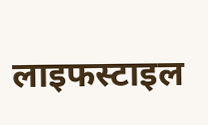लाइफस्टाइल